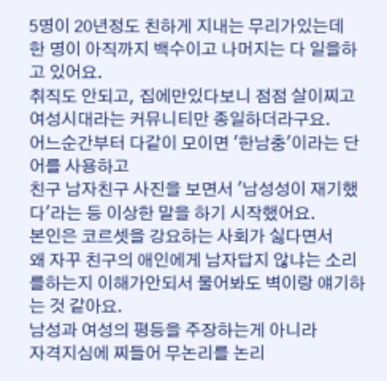5명이 20년정도 친하게 지내는 무리가있는데
한 명이 아직까지 백수이고 나머지는 다 일을하고 있어요.
취직도 안되고, 집에만있다보니 점점 살이찌고 여성시대라는 커뮤니티만 종일하더라구요.
어느순간부터 다같이 모이면 '한남충'이라는 단어를 사용하고
친구 남자친구 사진을 보면서 '남성성이 재기했다'라는 등 이상한 말을 하기 시작했어요.
본인은 코르셋을 강요하는 사회가 싫다면서
왜 자꾸 친구의 애인에게 남자답지 않냐는 소리를하는지 이해가안되서 물어봐도 벽이랑 얘기하는 것 같아요.
남성과 여성의 평등을 주장하는게 아니라
자격지심에 찌들어 무논리를 논리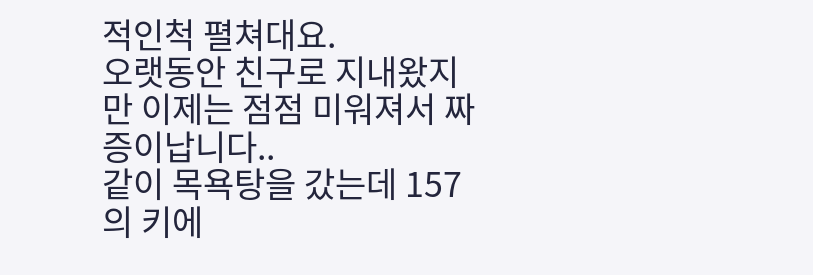적인척 펼쳐대요.
오랫동안 친구로 지내왔지만 이제는 점점 미워져서 짜증이납니다..
같이 목욕탕을 갔는데 157의 키에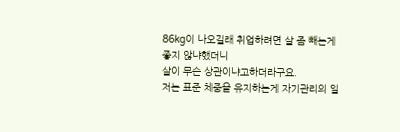86kg이 나오길래 취업하려면 살 좀 빼는게 좋지 않냐했더니
살이 무슨 상관이냐고하더라구요.
저는 표준 체중을 유지하는게 자기관리의 일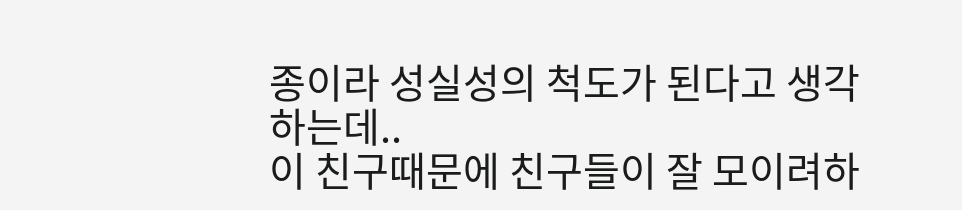종이라 성실성의 척도가 된다고 생각하는데..
이 친구때문에 친구들이 잘 모이려하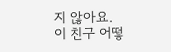지 않아요.
이 친구 어떻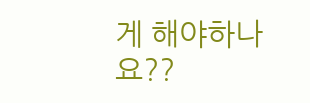게 해야하나요??